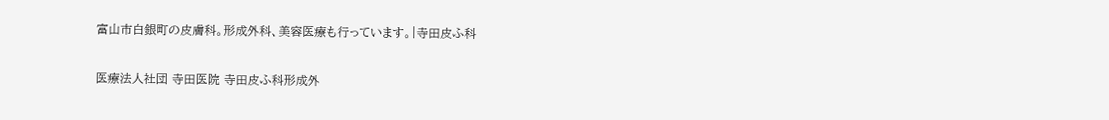富山市白銀町の皮膚科。形成外科、美容医療も行っています。|寺田皮ふ科

医療法人社団 寺田医院 寺田皮ふ科形成外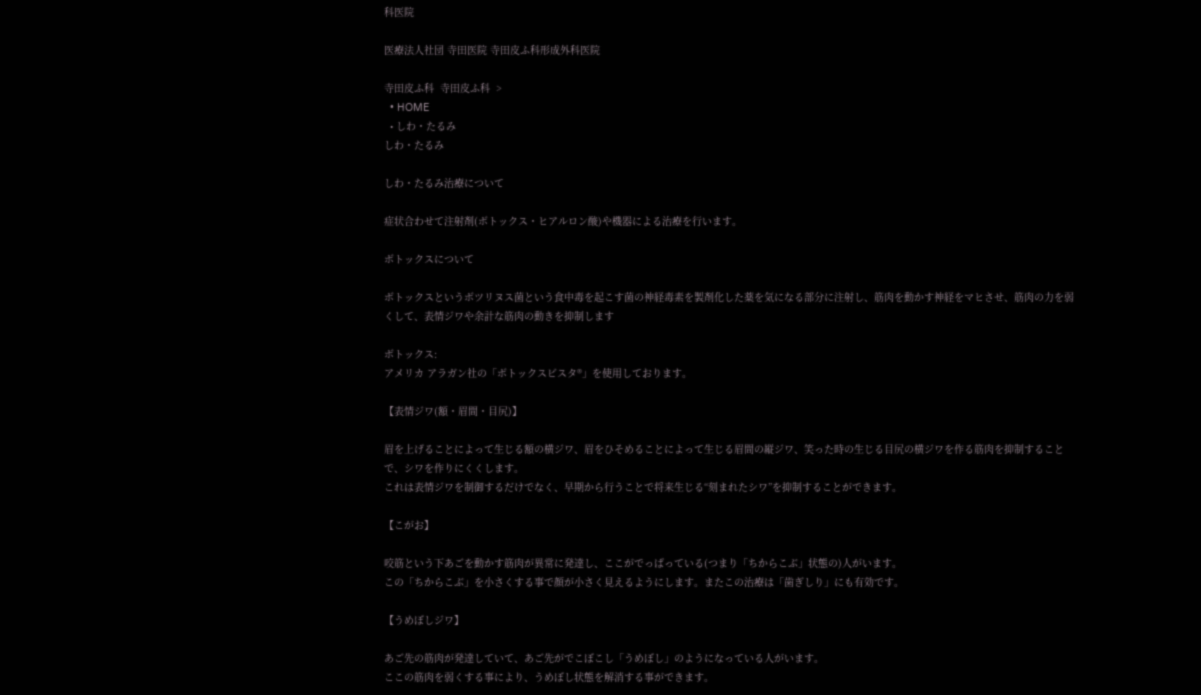科医院

医療法人社団 寺田医院 寺田皮ふ科形成外科医院

寺田皮ふ科  寺田皮ふ科  >
  • HOME
  • しわ・たるみ
しわ・たるみ

しわ・たるみ治療について

症状合わせて注射剤(ボトックス・ヒアルロン酸)や機器による治療を行います。

ボトックスについて

ボトックスというボツリヌス菌という食中毒を起こす菌の神経毒素を製剤化した薬を気になる部分に注射し、筋肉を動かす神経をマヒさせ、筋肉の力を弱くして、表情ジワや余計な筋肉の動きを抑制します

ボトックス:
アメリカ アラガン社の「ボトックスビスタ®」を使用しております。

【表情ジワ(額・眉間・目尻)】

眉を上げることによって生じる額の横ジワ、眉をひそめることによって生じる眉間の縦ジワ、笑った時の生じる目尻の横ジワを作る筋肉を抑制することで、シワを作りにくくします。
これは表情ジワを制御するだけでなく、早期から行うことで将来生じる“刻まれたシワ”を抑制することができます。

【こがお】

咬筋という下あごを動かす筋肉が異常に発達し、ここがでっぱっている(つまり「ちからこぶ」状態の)人がいます。
この「ちからこぶ」を小さくする事で顔が小さく見えるようにします。またこの治療は「歯ぎしり」にも有効です。

【うめぼしジワ】

あご先の筋肉が発達していて、あご先がでこぼこし「うめぼし」のようになっている人がいます。
ここの筋肉を弱くする事により、うめぼし状態を解消する事ができます。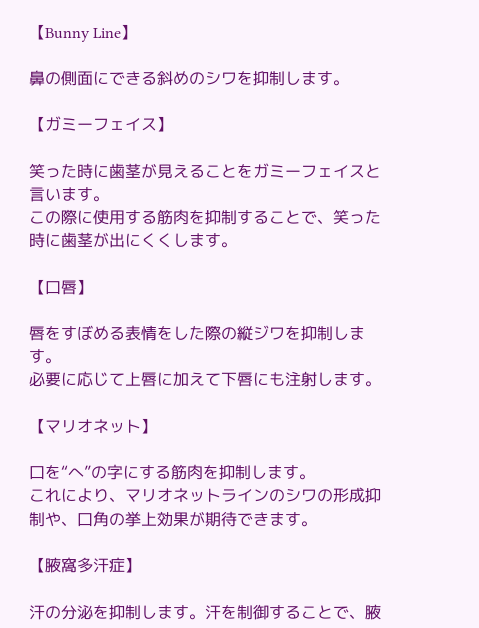【Bunny Line】

鼻の側面にできる斜めのシワを抑制します。

【ガミーフェイス】

笑った時に歯茎が見えることをガミーフェイスと言います。
この際に使用する筋肉を抑制することで、笑った時に歯茎が出にくくします。

【口唇】

唇をすぼめる表情をした際の縦ジワを抑制します。
必要に応じて上唇に加えて下唇にも注射します。

【マリオネット】

口を“へ”の字にする筋肉を抑制します。
これにより、マリオネットラインのシワの形成抑制や、口角の挙上効果が期待できます。

【腋窩多汗症】

汗の分泌を抑制します。汗を制御することで、腋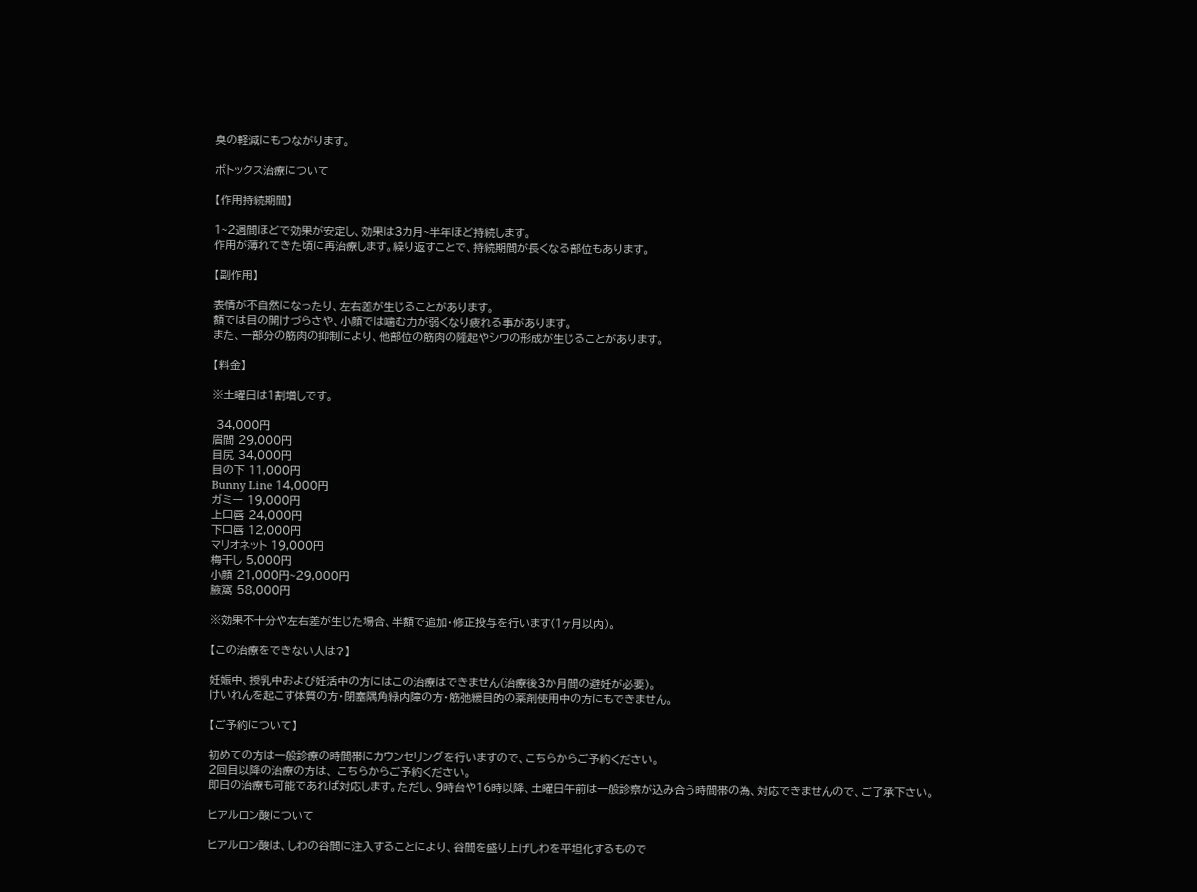臭の軽減にもつながります。

ボトックス治療について

【作用持続期間】

1~2週間ほどで効果が安定し、効果は3カ月~半年ほど持続します。
作用が薄れてきた頃に再治療します。繰り返すことで、持続期間が長くなる部位もあります。

【副作用】

表情が不自然になったり、左右差が生じることがあります。
額では目の開けづらさや、小顔では噛む力が弱くなり疲れる事があります。
また、一部分の筋肉の抑制により、他部位の筋肉の隆起やシワの形成が生じることがあります。

【料金】

※土曜日は1割増しです。

 34,000円
眉間 29,000円
目尻 34,000円
目の下 11,000円
Bunny Line 14,000円
ガミー 19,000円
上口唇 24,000円
下口唇 12,000円
マリオネット 19,000円
梅干し 5,000円
小顔 21,000円~29,000円
腋窩 58,000円

※効果不十分や左右差が生じた場合、半額で追加・修正投与を行います(1ヶ月以内)。

【この治療をできない人は?】

妊娠中、授乳中および妊活中の方にはこの治療はできません(治療後3か月間の避妊が必要)。
けいれんを起こす体質の方・閉塞隅角緑内障の方・筋弛緩目的の薬剤使用中の方にもできません。

【ご予約について】

初めての方は一般診療の時間帯にカウンセリングを行いますので、こちらからご予約ください。
2回目以降の治療の方は、 こちらからご予約ください。
即日の治療も可能であれば対応します。ただし、9時台や16時以降、土曜日午前は一般診察が込み合う時間帯の為、対応できませんので、ご了承下さい。

ヒアルロン酸について

ヒアルロン酸は、しわの谷間に注入することにより、谷間を盛り上げしわを平坦化するもので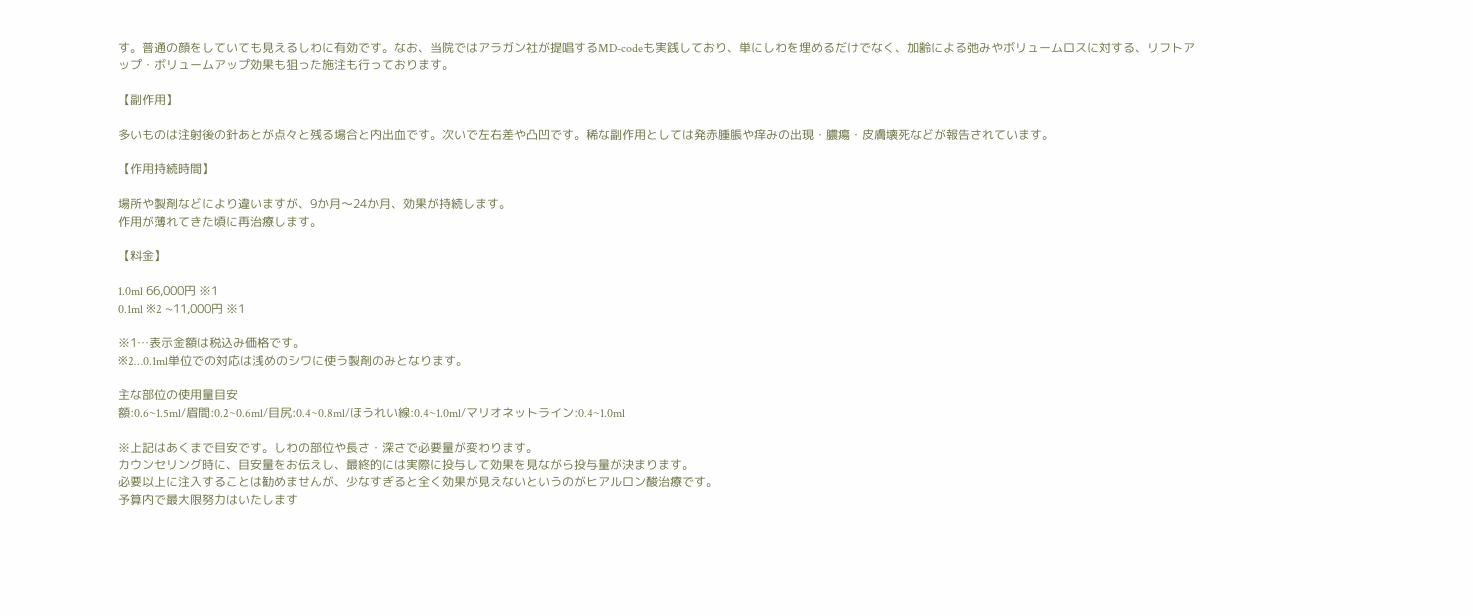す。普通の顔をしていても見えるしわに有効です。なお、当院ではアラガン社が提唱するMD-codeも実践しており、単にしわを埋めるだけでなく、加齢による弛みやボリュームロスに対する、リフトアップ・ボリュームアップ効果も狙った施注も行っております。

【副作用】

多いものは注射後の針あとが点々と残る場合と内出血です。次いで左右差や凸凹です。稀な副作用としては発赤腫脹や痒みの出現・膿瘍・皮膚壊死などが報告されています。

【作用持続時間】

場所や製剤などにより違いますが、9か月〜24か月、効果が持続します。
作用が薄れてきた頃に再治療します。

【料金】

1.0ml 66,000円 ※1
0.1ml ※2 ~11,000円 ※1

※1…表示金額は税込み価格です。
※2…0.1ml単位での対応は浅めのシワに使う製剤のみとなります。

主な部位の使用量目安
額:0.6~1.5ml/眉間:0.2~0.6ml/目尻:0.4~0.8ml/ほうれい線:0.4~1.0ml/マリオネットライン:0.4~1.0ml

※上記はあくまで目安です。しわの部位や長さ・深さで必要量が変わります。
カウンセリング時に、目安量をお伝えし、最終的には実際に投与して効果を見ながら投与量が決まります。
必要以上に注入することは勧めませんが、少なすぎると全く効果が見えないというのがヒアルロン酸治療です。
予算内で最大限努力はいたします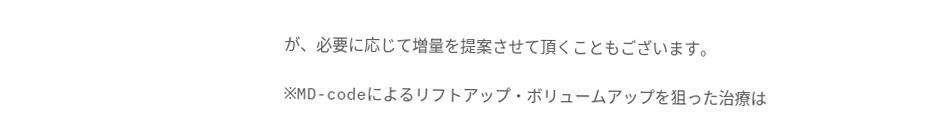が、必要に応じて増量を提案させて頂くこともございます。

※MD-codeによるリフトアップ・ボリュームアップを狙った治療は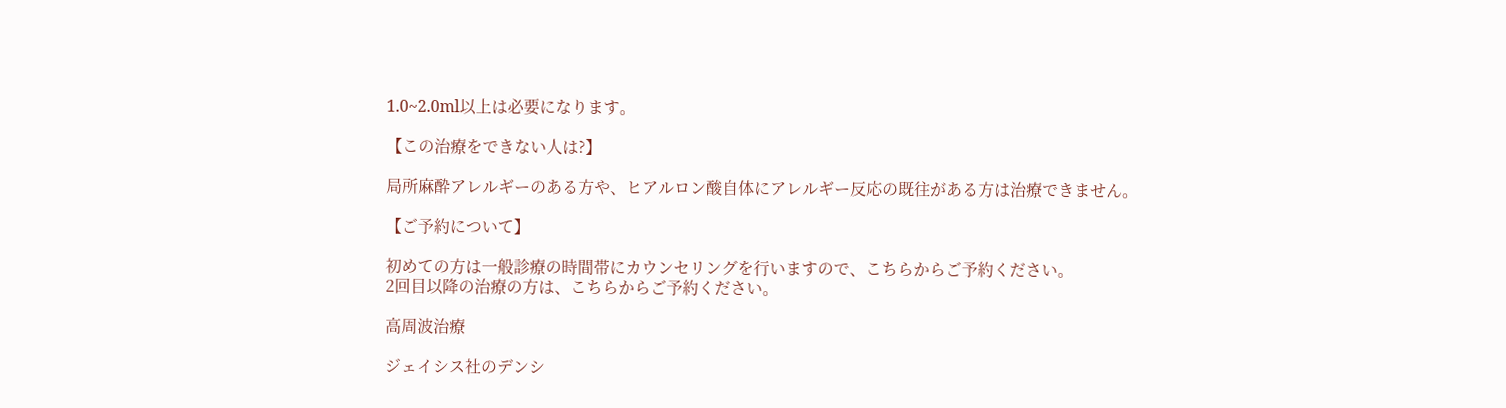1.0~2.0ml以上は必要になります。

【この治療をできない人は?】

局所麻酔アレルギーのある方や、ヒアルロン酸自体にアレルギー反応の既往がある方は治療できません。

【ご予約について】

初めての方は一般診療の時間帯にカウンセリングを行いますので、こちらからご予約ください。
2回目以降の治療の方は、こちらからご予約ください。

高周波治療

ジェイシス社のデンシ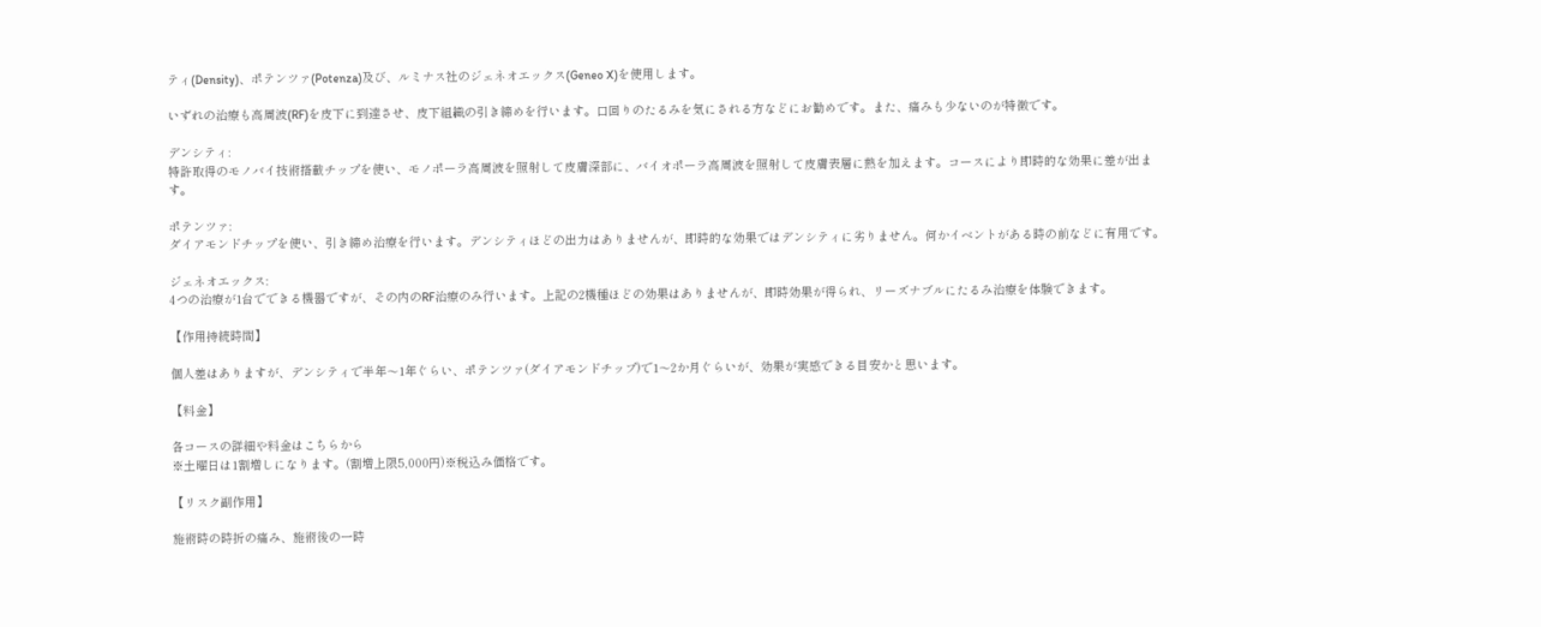ティ(Density)、ポテンツァ(Potenza)及び、ルミナス社のジェネオエックス(Geneo X)を使用します。

いずれの治療も高周波(RF)を皮下に到達させ、皮下組織の引き締めを行います。口回りのたるみを気にされる方などにお勧めです。また、痛みも少ないのが特徴です。

デンシティ:
特許取得のモノバイ技術搭載チップを使い、モノポーラ高周波を照射して皮膚深部に、バイオポーラ高周波を照射して皮膚表層に熱を加えます。コースにより即時的な効果に差が出ます。

ポテンツァ:
ダイアモンドチップを使い、引き締め治療を行います。デンシティほどの出力はありませんが、即時的な効果ではデンシティに劣りません。何かイベントがある時の前などに有用です。

ジェネオエックス:
4つの治療が1台でできる機器ですが、その内のRF治療のみ行います。上記の2機種ほどの効果はありませんが、即時効果が得られ、リーズナブルにたるみ治療を体験できます。

【作用持続時間】

個人差はありますが、デンシティで半年〜1年ぐらい、ポテンツァ(ダイアモンドチップ)で1〜2か月ぐらいが、効果が実感できる目安かと思います。

【料金】

各コースの詳細や料金はこちらから
※土曜日は1割増しになります。(割増上限5,000円)※税込み価格です。

【リスク副作用】

施術時の時折の痛み、施術後の一時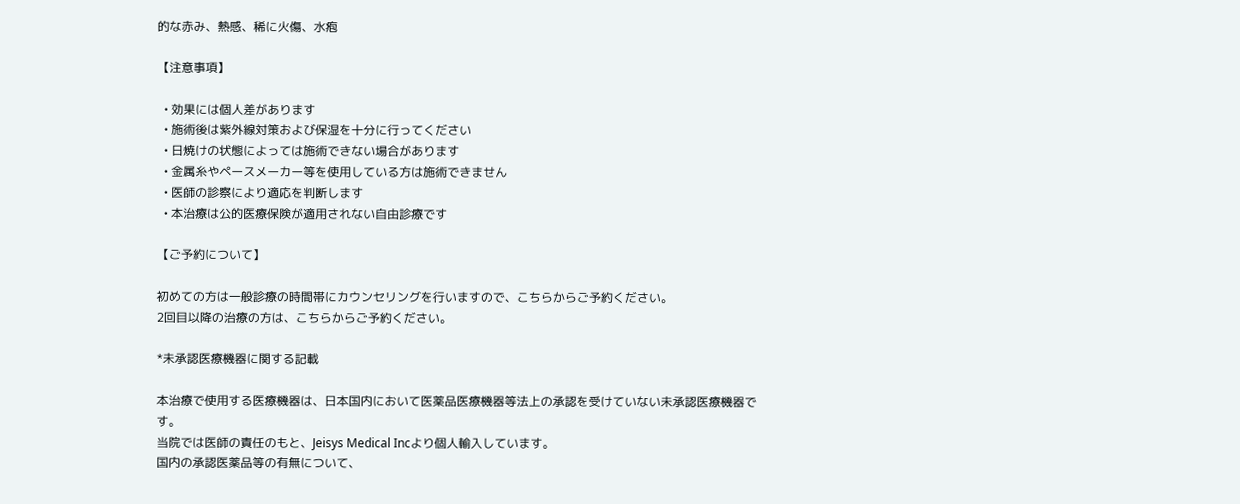的な赤み、熱感、稀に火傷、水疱

【注意事項】

  • 効果には個人差があります
  • 施術後は紫外線対策および保湿を十分に行ってください
  • 日焼けの状態によっては施術できない場合があります
  • 金属糸やペースメーカー等を使用している方は施術できません
  • 医師の診察により適応を判断します
  • 本治療は公的医療保険が適用されない自由診療です

【ご予約について】

初めての方は一般診療の時間帯にカウンセリングを行いますので、こちらからご予約ください。
2回目以降の治療の方は、こちらからご予約ください。

*未承認医療機器に関する記載

本治療で使用する医療機器は、日本国内において医薬品医療機器等法上の承認を受けていない未承認医療機器です。
当院では医師の責任のもと、Jeisys Medical Incより個人輸入しています。
国内の承認医薬品等の有無について、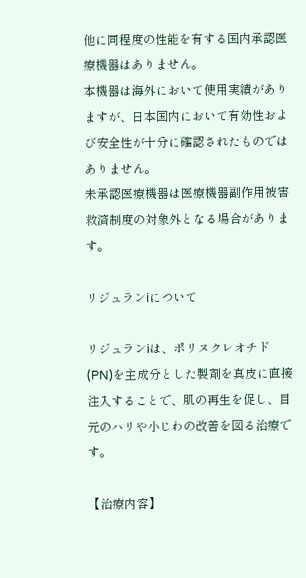他に同程度の性能を有する国内承認医療機器はありません。
本機器は海外において使用実績がありますが、日本国内において有効性および安全性が十分に確認されたものではありません。
未承認医療機器は医療機器副作用被害救済制度の対象外となる場合があります。

リジュランiについて

リジュランiは、ポリヌクレオチド(PN)を主成分とした製剤を真皮に直接注入することで、肌の再生を促し、目元のハリや小じわの改善を図る治療です。

【治療内容】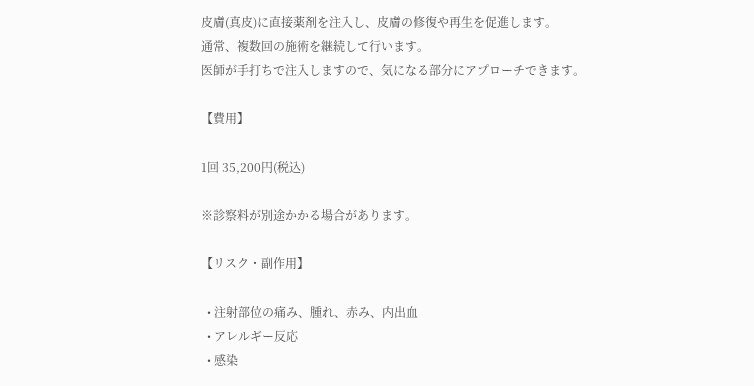皮膚(真皮)に直接薬剤を注入し、皮膚の修復や再生を促進します。
通常、複数回の施術を継続して行います。
医師が手打ちで注入しますので、気になる部分にアプローチできます。

【費用】

1回 35,200円(税込)

※診察料が別途かかる場合があります。

【リスク・副作用】

  • 注射部位の痛み、腫れ、赤み、内出血
  • アレルギー反応
  • 感染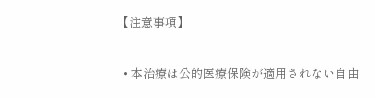【注意事項】

  • 本治療は公的医療保険が適用されない自由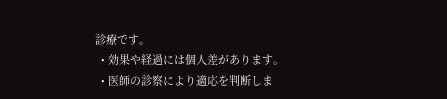診療です。
  • 効果や経過には個人差があります。
  • 医師の診察により適応を判断しま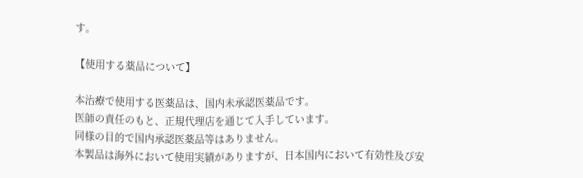す。

【使用する薬品について】

本治療で使用する医薬品は、国内未承認医薬品です。
医師の責任のもと、正規代理店を通じて入手しています。
同様の目的で国内承認医薬品等はありません。
本製品は海外において使用実績がありますが、日本国内において有効性及び安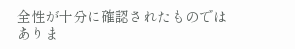全性が十分に確認されたものではありま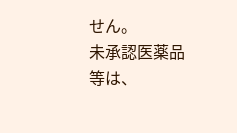せん。
未承認医薬品等は、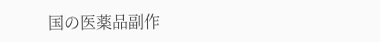国の医薬品副作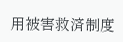用被害救済制度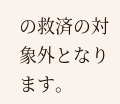の救済の対象外となります。